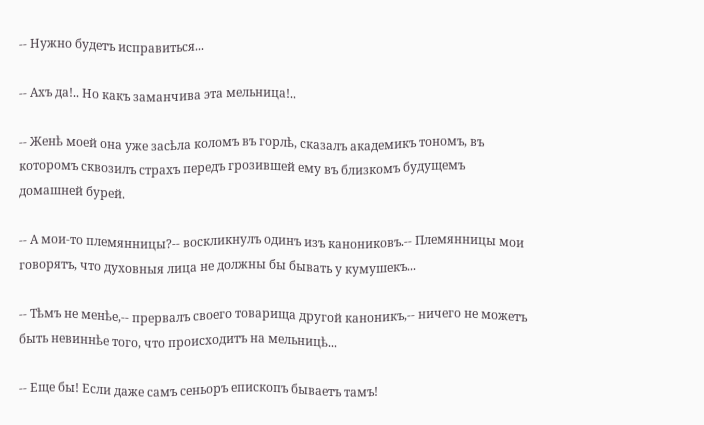-- Нужно будетъ исправиться...

-- Ахъ да!.. Но какъ заманчива эта мельница!..

-- Женѣ моей она уже засѣла коломъ въ горлѣ, сказалъ академикъ тономъ, въ которомъ сквозилъ страхъ передъ грозившей ему въ близкомъ будущемъ домашней бурей.

-- А мои-то племянницы?-- воскликнулъ одинъ изъ канониковъ.-- Племянницы мои говорятъ, что духовныя лица не должны бы бывать у кумушекъ...

-- Тѣмъ не менѣе,-- прервалъ своего товарища другой каноникъ,-- ничего не можетъ быть невиннѣе того, что происходитъ на мельницѣ...

-- Еще бы! Если даже самъ сеньоръ епископъ бываетъ тамъ!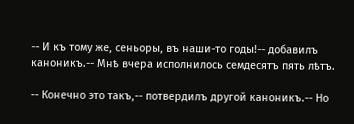-- И къ тому же, сеньоры, въ наши-то годы!-- добавилъ каноникъ.-- Мнѣ вчера исполнилось семдесятъ пять лѣтъ.

-- Конечно это такъ,-- потвердилъ другой каноникъ.-- Но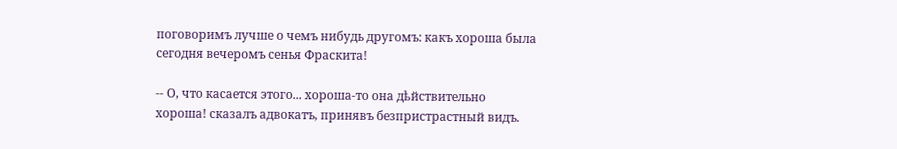поговоримъ лучше о чемъ нибудь другомъ: какъ хороша была сегодня вечеромъ сенья Фраскита!

-- О, что касается этого... хороша-то она дѣйствительно хороша! сказалъ адвокатъ, принявъ безпристрастный видъ.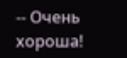-- Очень хороша!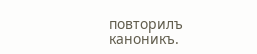повторилъ каноникъ.